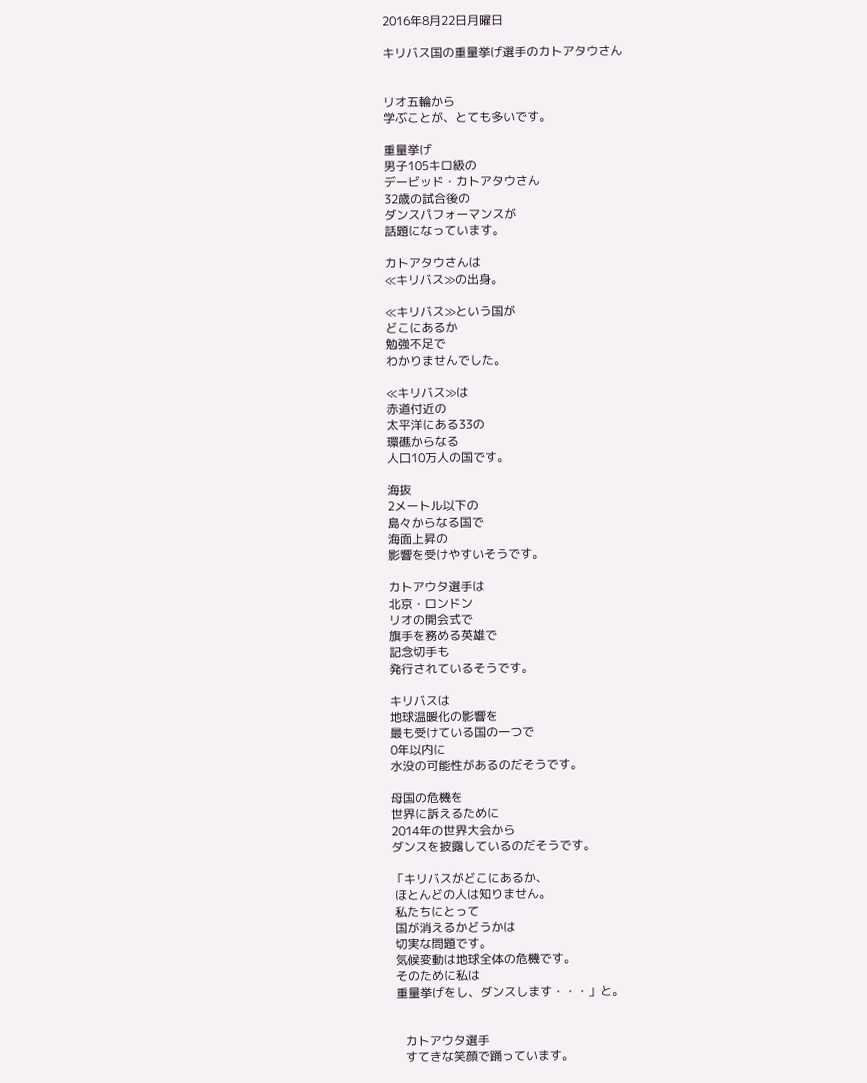2016年8月22日月曜日

キリバス国の重量挙げ選手のカトアタウさん


リオ五輪から
学ぶことが、とても多いです。

重量挙げ
男子105キロ級の
デービッド・カトアタウさん
32歳の試合後の
ダンスパフォーマンスが
話題になっています。

カトアタウさんは
≪キリバス≫の出身。

≪キリバス≫という国が
どこにあるか
勉強不足で
わかりませんでした。

≪キリバス≫は
赤道付近の
太平洋にある33の
環礁からなる
人口10万人の国です。

海抜
2メートル以下の
島々からなる国で
海面上昇の
影響を受けやすいそうです。

カトアウタ選手は
北京・ロンドン
リオの開会式で
旗手を務める英雄で
記念切手も
発行されているそうです。

キリバスは
地球温暖化の影響を
最も受けている国の一つで
0年以内に
水没の可能性があるのだそうです。

母国の危機を
世界に訴えるために
2014年の世界大会から
ダンスを披露しているのだそうです。

「キリバスがどこにあるか、
 ほとんどの人は知りません。
 私たちにとって
 国が消えるかどうかは
 切実な問題です。
 気候変動は地球全体の危機です。
 そのために私は
 重量挙げをし、ダンスします・・・」と。


    カトアウタ選手
    すてきな笑顔で踊っています。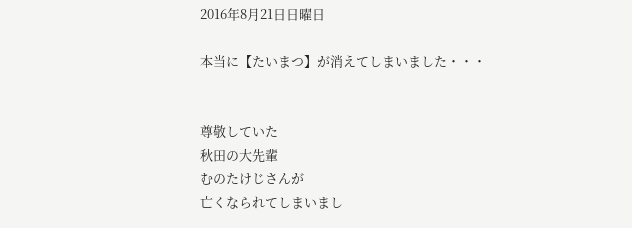2016年8月21日日曜日

本当に【たいまつ】が消えてしまいました・・・


尊敬していた
秋田の大先輩
むのたけじさんが
亡くなられてしまいまし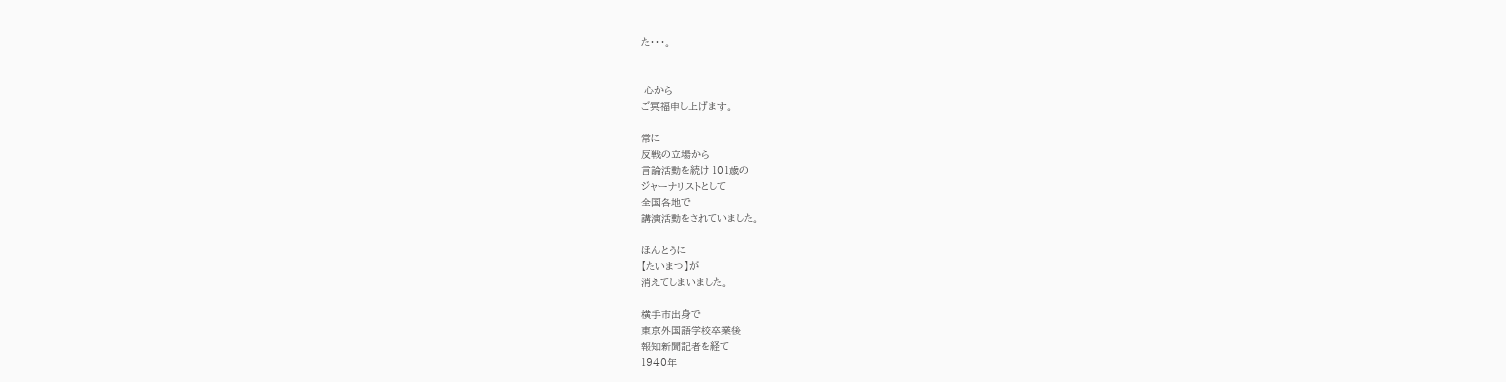た・・・。


 心から
ご冥福申し上げます。

常に
反戦の立場から
言論活動を続け 101歳の
ジャーナリストとして
全国各地で
講演活動をされていました。

ほんとうに
【たいまつ】が
消えてしまいました。

横手市出身で
東京外国語学校卒業後
報知新聞記者を経て
1940年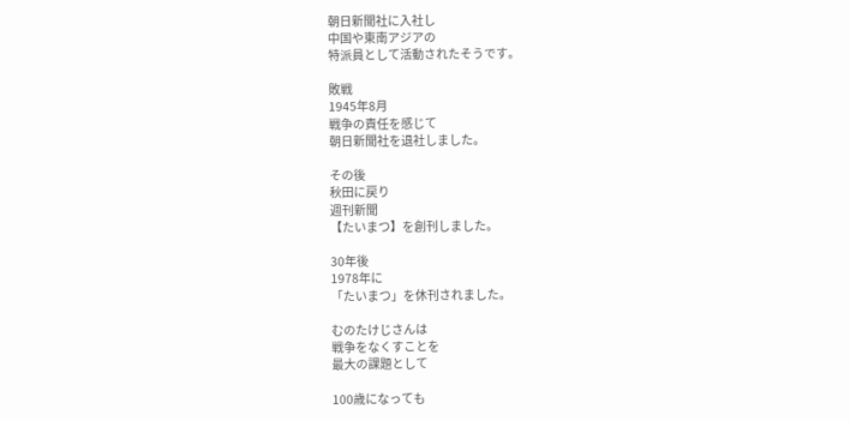朝日新聞社に入社し
中国や東南アジアの
特派員として活動されたそうです。

敗戦
1945年8月
戦争の責任を感じて
朝日新聞社を退社しました。

その後
秋田に戻り
週刊新聞
【たいまつ】を創刊しました。

30年後
1978年に
「たいまつ」を休刊されました。

むのたけじさんは
戦争をなくすことを
最大の課題として

100歳になっても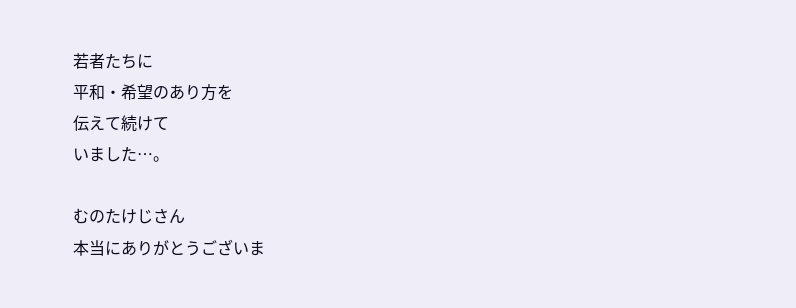若者たちに
平和・希望のあり方を
伝えて続けて
いました…。

むのたけじさん
本当にありがとうございま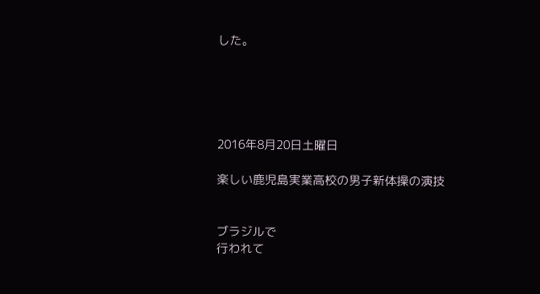した。





2016年8月20日土曜日

楽しい鹿児島実業高校の男子新体操の演技


ブラジルで
行われて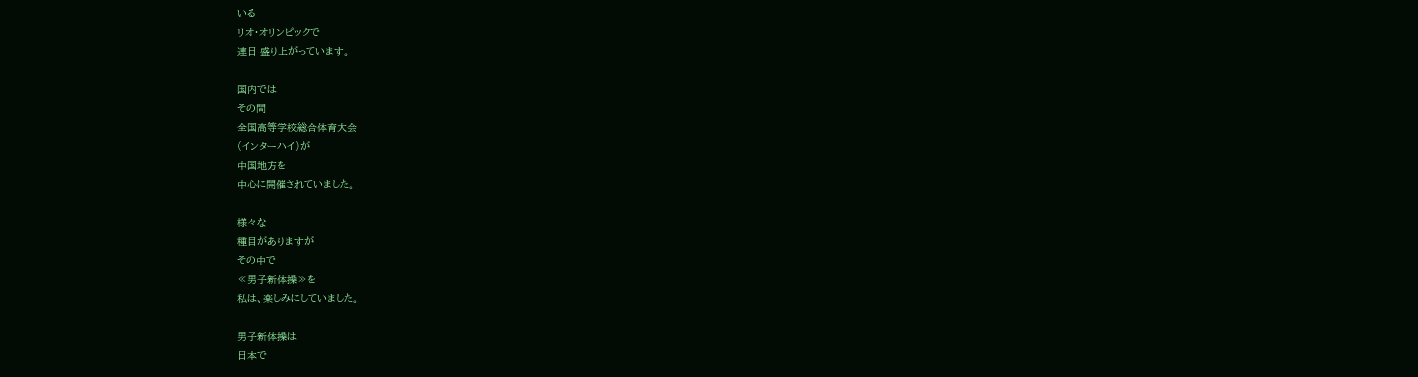いる
リオ・オリンピックで
連日 盛り上がっています。

国内では
その間
全国高等学校総合体育大会
(インターハイ)が
中国地方を
中心に開催されていました。

様々な
種目がありますが
その中で
≪男子新体操≫を
私は、楽しみにしていました。

男子新体操は
日本で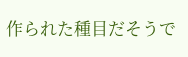作られた種目だそうで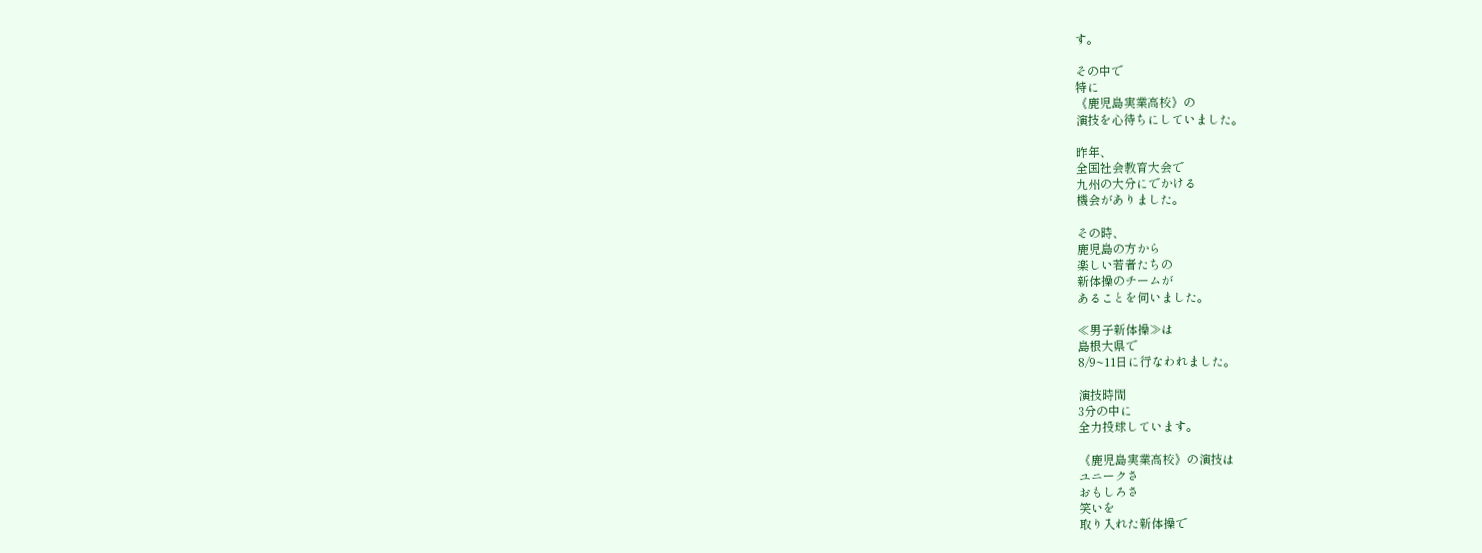す。

その中で
特に
《鹿児島実業高校》の
演技を心待ちにしていました。

昨年、
全国社会教育大会で
九州の大分にでかける
機会がありました。

その時、
鹿児島の方から
楽しい若者たちの
新体操のチームが
あることを伺いました。

≪男子新体操≫は
島根大県で
8/9~11日に行なわれました。

演技時間
3分の中に
全力投球しています。

《鹿児島実業高校》の演技は
ユニークさ
おもしろさ
笑いを
取り入れた新体操で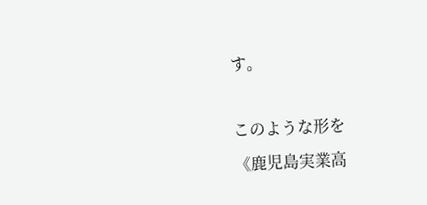す。

このような形を
《鹿児島実業高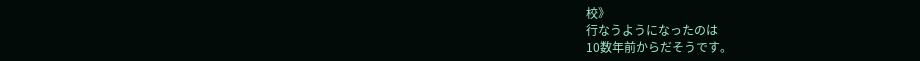校》
行なうようになったのは
10数年前からだそうです。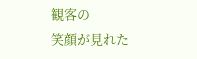観客の
笑顔が見れた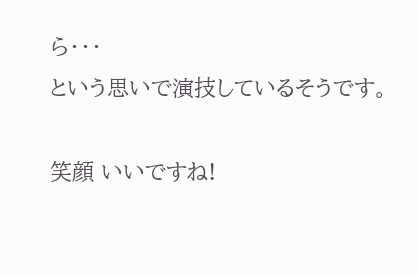ら・・・
という思いで演技しているそうです。

笑顔 いいですね!